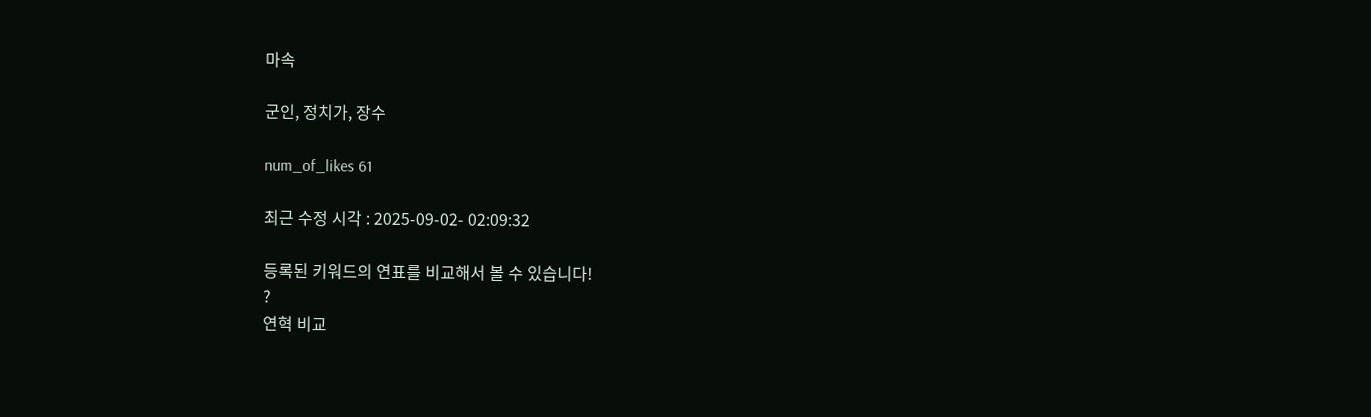마속

군인, 정치가, 장수

num_of_likes 61

최근 수정 시각 : 2025-09-02- 02:09:32

등록된 키워드의 연표를 비교해서 볼 수 있습니다!
?
연혁 비교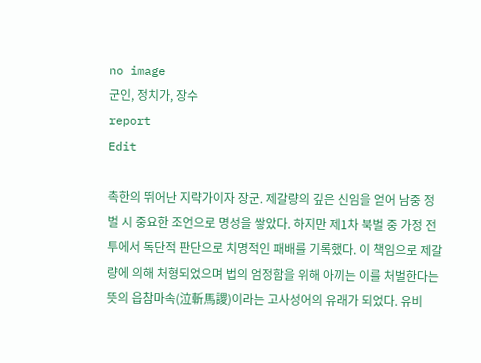no image
군인, 정치가, 장수
report
Edit

촉한의 뛰어난 지략가이자 장군. 제갈량의 깊은 신임을 얻어 남중 정벌 시 중요한 조언으로 명성을 쌓았다. 하지만 제1차 북벌 중 가정 전투에서 독단적 판단으로 치명적인 패배를 기록했다. 이 책임으로 제갈량에 의해 처형되었으며 법의 엄정함을 위해 아끼는 이를 처벌한다는 뜻의 읍참마속(泣斬馬謖)이라는 고사성어의 유래가 되었다. 유비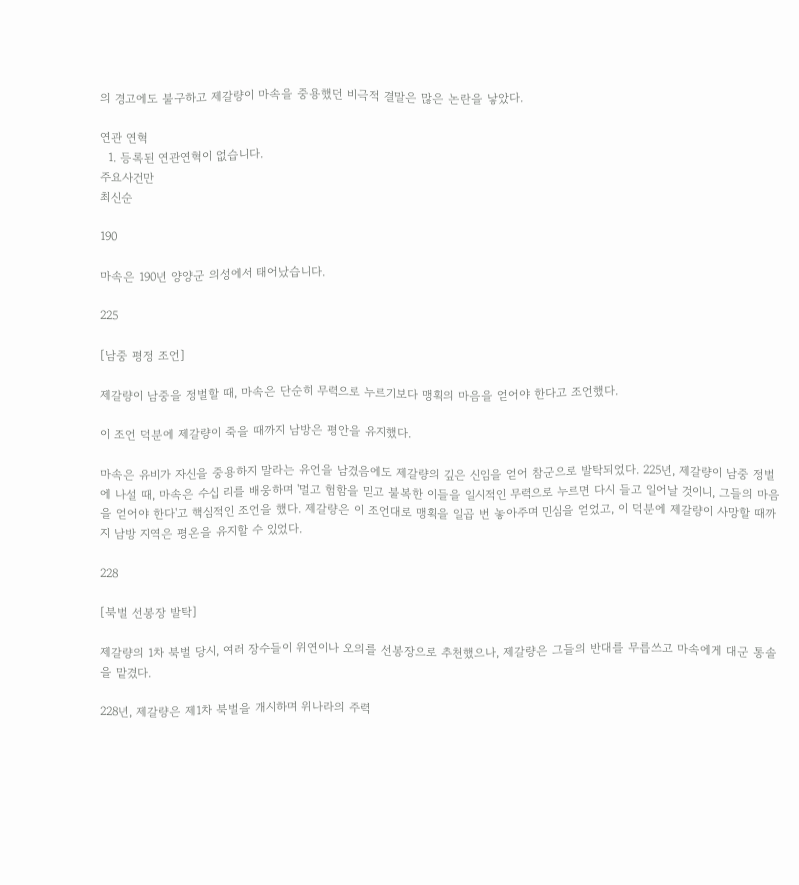의 경고에도 불구하고 제갈량이 마속을 중용했던 비극적 결말은 많은 논란을 낳았다.

연관 연혁
  1. 등록된 연관연혁이 없습니다.
주요사건만
최신순

190

마속은 190년 양양군 의성에서 태어났습니다.

225

[남중 평정 조언]

제갈량이 남중을 정벌할 때, 마속은 단순히 무력으로 누르기보다 맹획의 마음을 얻어야 한다고 조언했다.

이 조언 덕분에 제갈량이 죽을 때까지 남방은 평안을 유지했다.

마속은 유비가 자신을 중용하지 말라는 유언을 남겼음에도 제갈량의 깊은 신임을 얻어 참군으로 발탁되었다. 225년, 제갈량이 남중 정벌에 나설 때, 마속은 수십 리를 배웅하며 '멀고 험함을 믿고 불복한 이들을 일시적인 무력으로 누르면 다시 들고 일어날 것이니, 그들의 마음을 얻어야 한다'고 핵심적인 조언을 했다. 제갈량은 이 조언대로 맹획을 일곱 번 놓아주며 민심을 얻었고, 이 덕분에 제갈량이 사망할 때까지 남방 지역은 평온을 유지할 수 있었다.

228

[북벌 선봉장 발탁]

제갈량의 1차 북벌 당시, 여러 장수들이 위연이나 오의를 선봉장으로 추천했으나, 제갈량은 그들의 반대를 무릅쓰고 마속에게 대군 통솔을 맡겼다.

228년, 제갈량은 제1차 북벌을 개시하며 위나라의 주력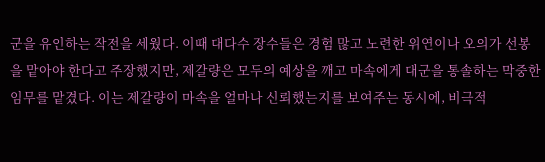군을 유인하는 작전을 세웠다. 이때 대다수 장수들은 경험 많고 노련한 위연이나 오의가 선봉을 맡아야 한다고 주장했지만, 제갈량은 모두의 예상을 깨고 마속에게 대군을 통솔하는 막중한 임무를 맡겼다. 이는 제갈량이 마속을 얼마나 신뢰했는지를 보여주는 동시에, 비극적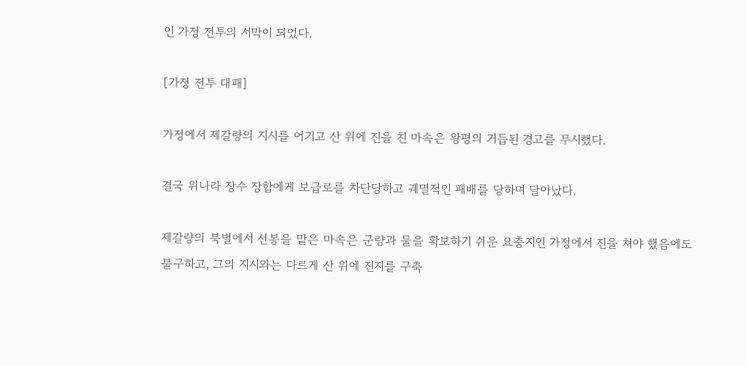인 가정 전투의 서막이 되었다.

[가정 전투 대패]

가정에서 제갈량의 지시를 어기고 산 위에 진을 친 마속은 왕평의 거듭된 경고를 무시했다.

결국 위나라 장수 장합에게 보급로를 차단당하고 궤멸적인 패배를 당하며 달아났다.

제갈량의 북벌에서 선봉을 맡은 마속은 군량과 물을 확보하기 쉬운 요충지인 가정에서 진을 쳐야 했음에도 불구하고, 그의 지시와는 다르게 산 위에 진지를 구축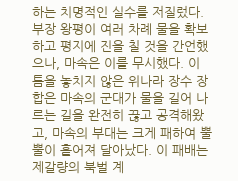하는 치명적인 실수를 저질렀다. 부장 왕평이 여러 차례 물을 확보하고 평지에 진을 칠 것을 간언했으나, 마속은 이를 무시했다. 이 틈을 놓치지 않은 위나라 장수 장합은 마속의 군대가 물을 길어 나르는 길을 완전히 끊고 공격해왔고, 마속의 부대는 크게 패하여 뿔뿔이 흩어져 달아났다. 이 패배는 제갈량의 북벌 계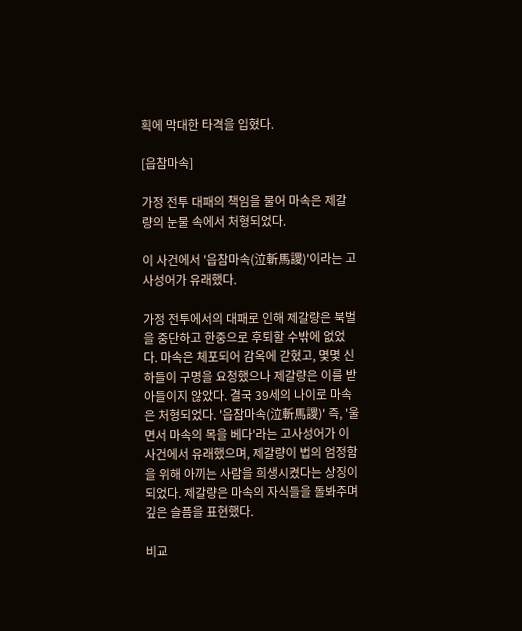획에 막대한 타격을 입혔다.

[읍참마속]

가정 전투 대패의 책임을 물어 마속은 제갈량의 눈물 속에서 처형되었다.

이 사건에서 '읍참마속(泣斬馬謖)'이라는 고사성어가 유래했다.

가정 전투에서의 대패로 인해 제갈량은 북벌을 중단하고 한중으로 후퇴할 수밖에 없었다. 마속은 체포되어 감옥에 갇혔고, 몇몇 신하들이 구명을 요청했으나 제갈량은 이를 받아들이지 않았다. 결국 39세의 나이로 마속은 처형되었다. '읍참마속(泣斬馬謖)' 즉, '울면서 마속의 목을 베다'라는 고사성어가 이 사건에서 유래했으며, 제갈량이 법의 엄정함을 위해 아끼는 사람을 희생시켰다는 상징이 되었다. 제갈량은 마속의 자식들을 돌봐주며 깊은 슬픔을 표현했다.

비교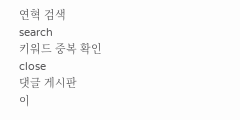연혁 검색
search
키워드 중복 확인
close
댓글 게시판
이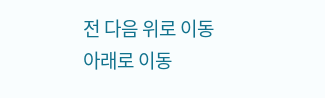전 다음 위로 이동 아래로 이동